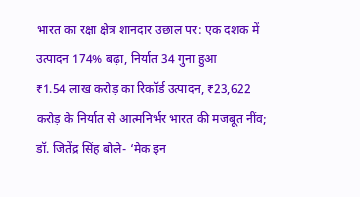भारत का रक्षा क्षेत्र शानदार उछाल पर: एक दशक में उत्पादन 174% बढ़ा, निर्यात 34 गुना हुआ
₹1.54 लाख करोड़ का रिकॉर्ड उत्पादन, ₹23,622 करोड़ के निर्यात से आत्मनिर्भर भारत की मजबूत नींव; डॉ. जितेंद्र सिंह बोले- ‘मेक इन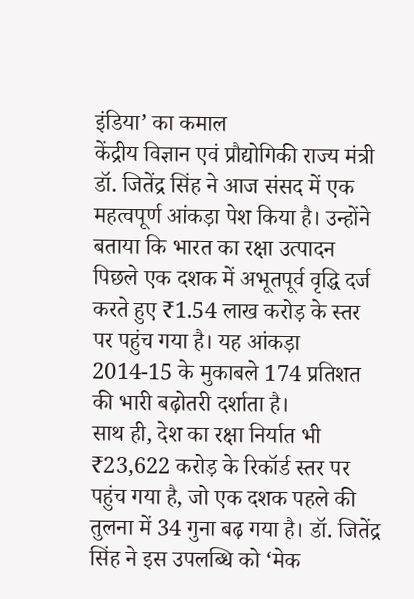इंडिया’ का कमाल
केंद्रीय विज्ञान एवं प्रौद्योगिकी राज्य मंत्री डॉ. जितेंद्र सिंह ने आज संसद में एक महत्वपूर्ण आंकड़ा पेश किया है। उन्होंने बताया कि भारत का रक्षा उत्पादन पिछले एक दशक में अभूतपूर्व वृद्धि दर्ज करते हुए ₹1.54 लाख करोड़ के स्तर पर पहुंच गया है। यह आंकड़ा 2014-15 के मुकाबले 174 प्रतिशत की भारी बढ़ोतरी दर्शाता है।
साथ ही, देश का रक्षा निर्यात भी ₹23,622 करोड़ के रिकॉर्ड स्तर पर पहुंच गया है, जो एक दशक पहले की तुलना में 34 गुना बढ़ गया है। डॉ. जितेंद्र सिंह ने इस उपलब्धि को ‘मेक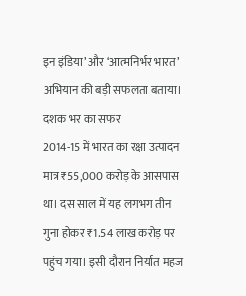इन इंडिया’ और ‘आत्मनिर्भर भारत’ अभियान की बड़ी सफलता बताया।
दशक भर का सफर
2014-15 में भारत का रक्षा उत्पादन मात्र ₹55,000 करोड़ के आसपास था। दस साल में यह लगभग तीन गुना होकर ₹1.54 लाख करोड़ पर पहुंच गया। इसी दौरान निर्यात महज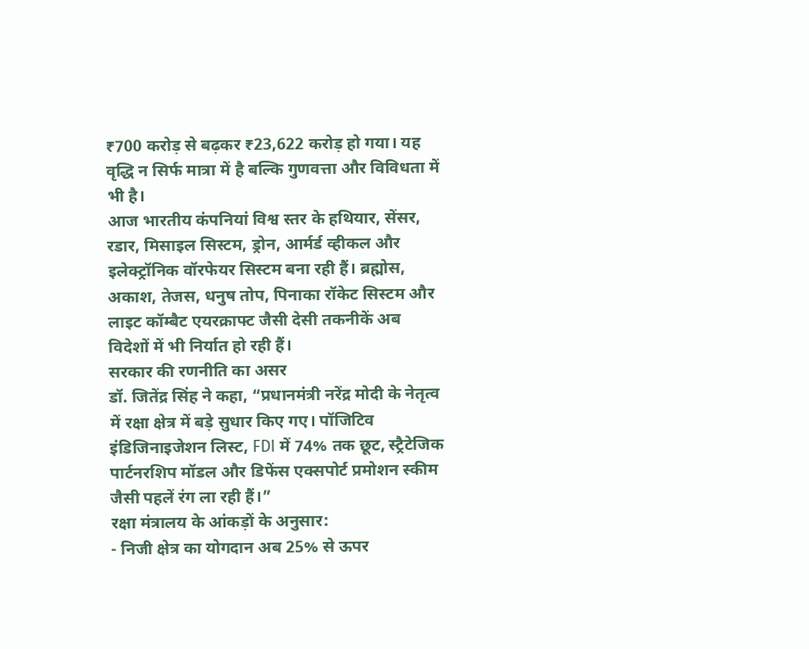₹700 करोड़ से बढ़कर ₹23,622 करोड़ हो गया। यह वृद्धि न सिर्फ मात्रा में है बल्कि गुणवत्ता और विविधता में भी है।
आज भारतीय कंपनियां विश्व स्तर के हथियार, सेंसर, रडार, मिसाइल सिस्टम, ड्रोन, आर्मर्ड व्हीकल और इलेक्ट्रॉनिक वॉरफेयर सिस्टम बना रही हैं। ब्रह्मोस, अकाश, तेजस, धनुष तोप, पिनाका रॉकेट सिस्टम और लाइट कॉम्बैट एयरक्राफ्ट जैसी देसी तकनीकें अब विदेशों में भी निर्यात हो रही हैं।
सरकार की रणनीति का असर
डॉ. जितेंद्र सिंह ने कहा, “प्रधानमंत्री नरेंद्र मोदी के नेतृत्व में रक्षा क्षेत्र में बड़े सुधार किए गए। पॉजिटिव इंडिजिनाइजेशन लिस्ट, FDI में 74% तक छूट, स्ट्रैटेजिक पार्टनरशिप मॉडल और डिफेंस एक्सपोर्ट प्रमोशन स्कीम जैसी पहलें रंग ला रही हैं।”
रक्षा मंत्रालय के आंकड़ों के अनुसार:
- निजी क्षेत्र का योगदान अब 25% से ऊपर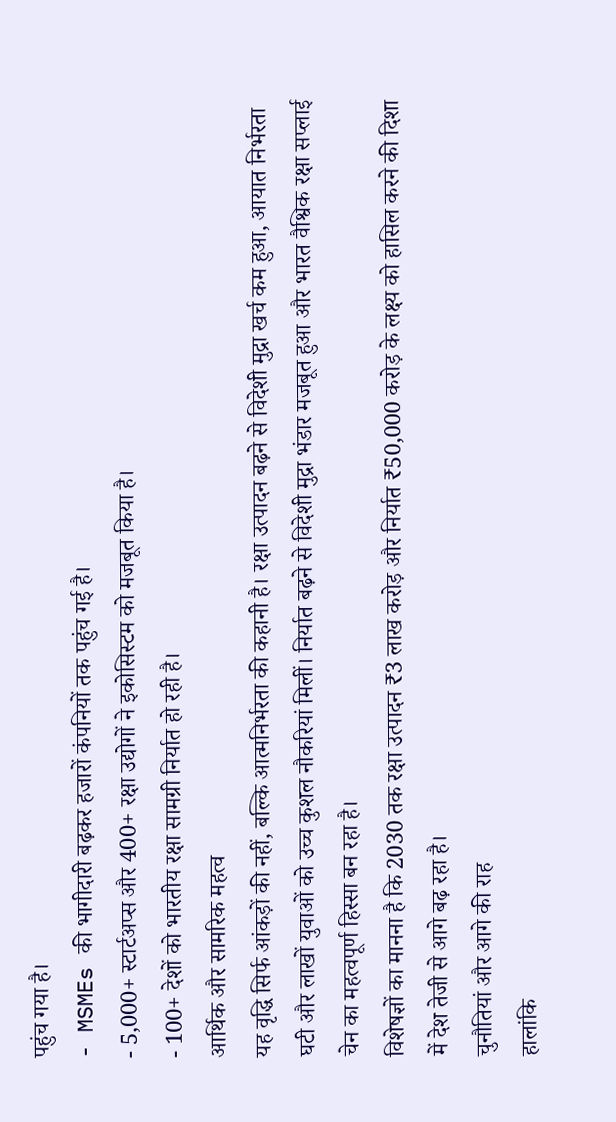पहुंच गया है।
- MSMEs की भागीदारी बढ़कर हजारों कंपनियों तक पहुंच गई है।
- 5,000+ स्टार्टअप्स और 400+ रक्षा उद्योगों ने इकोसिस्टम को मजबूत किया है।
- 100+ देशों को भारतीय रक्षा सामग्री निर्यात हो रही है।
आर्थिक और सामरिक महत्व
यह वृद्धि सिर्फ आंकड़ों की नहीं, बल्कि आत्मनिर्भरता की कहानी है। रक्षा उत्पादन बढ़ने से विदेशी मुद्रा खर्च कम हुआ, आयात निर्भरता घटी और लाखों युवाओं को उच्च कुशल नौकरियां मिलीं। निर्यात बढ़ने से विदेशी मुद्रा भंडार मजबूत हुआ और भारत वैश्विक रक्षा सप्लाई चेन का महत्वपूर्ण हिस्सा बन रहा है।
विशेषज्ञों का मानना है कि 2030 तक रक्षा उत्पादन ₹3 लाख करोड़ और निर्यात ₹50,000 करोड़ के लक्ष्य को हासिल करने की दिशा में देश तेजी से आगे बढ़ रहा है।
चुनौतियां और आगे की राह
हालांकि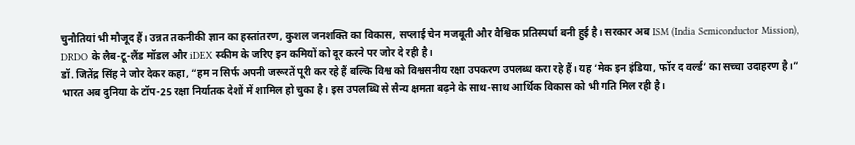चुनौतियां भी मौजूद हैं। उन्नत तकनीकी ज्ञान का हस्तांतरण, कुशल जनशक्ति का विकास, सप्लाई चेन मजबूती और वैश्विक प्रतिस्पर्धा बनी हुई है। सरकार अब ISM (India Semiconductor Mission), DRDO के लैब-टू-लैंड मॉडल और iDEX स्कीम के जरिए इन कमियों को दूर करने पर जोर दे रही है।
डॉ. जितेंद्र सिंह ने जोर देकर कहा, “हम न सिर्फ अपनी जरूरतें पूरी कर रहे हैं बल्कि विश्व को विश्वसनीय रक्षा उपकरण उपलब्ध करा रहे हैं। यह ‘मेक इन इंडिया, फॉर द वर्ल्ड’ का सच्चा उदाहरण है।”
भारत अब दुनिया के टॉप-25 रक्षा निर्यातक देशों में शामिल हो चुका है। इस उपलब्धि से सैन्य क्षमता बढ़ने के साथ-साथ आर्थिक विकास को भी गति मिल रही है।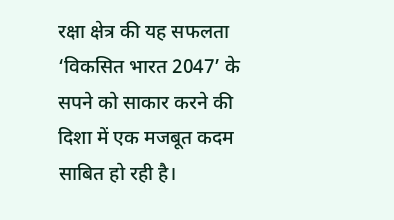रक्षा क्षेत्र की यह सफलता ‘विकसित भारत 2047’ के सपने को साकार करने की दिशा में एक मजबूत कदम साबित हो रही है।